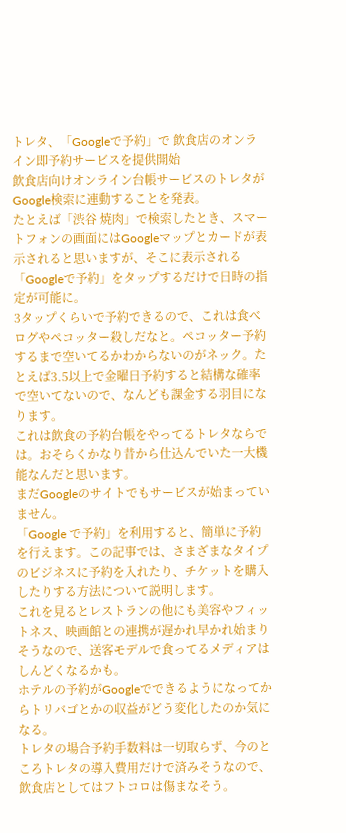トレタ、「Googleで予約」で 飲食店のオンライン即予約サービスを提供開始
飲食店向けオンライン台帳サービスのトレタがGoogle検索に連動することを発表。
たとえば「渋谷 焼肉」で検索したとき、スマートフォンの画面にはGoogleマップとカードが表示されると思いますが、そこに表示される「Googleで予約」をタップするだけで日時の指定が可能に。
3タップくらいで予約できるので、これは食べログやペコッター殺しだなと。ペコッター予約するまで空いてるかわからないのがネック。たとえば3.5以上で金曜日予約すると結構な確率で空いてないので、なんども課金する羽目になります。
これは飲食の予約台帳をやってるトレタならでは。おそらくかなり昔から仕込んでいた一大機能なんだと思います。
まだGoogleのサイトでもサービスが始まっていません。
「Google で予約」を利用すると、簡単に予約を行えます。この記事では、さまざまなタイプのビジネスに予約を入れたり、チケットを購入したりする方法について説明します。
これを見るとレストランの他にも美容やフィットネス、映画館との連携が遅かれ早かれ始まりそうなので、送客モデルで食ってるメディアはしんどくなるかも。
ホテルの予約がGoogleでできるようになってからトリバゴとかの収益がどう変化したのか気になる。
トレタの場合予約手数料は一切取らず、今のところトレタの導入費用だけで済みそうなので、飲食店としてはフトコロは傷まなそう。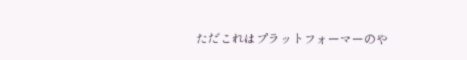ただこれはプラットフォーマーのや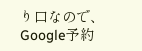り口なので、Google予約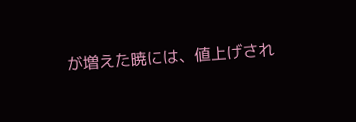が増えた暁には、値上げされ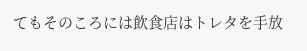てもそのころには飲食店はトレタを手放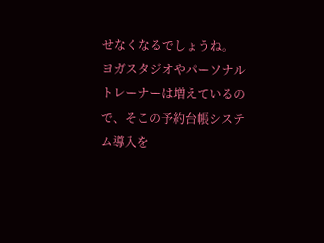せなくなるでしょうね。
ヨガスタジオやパーソナルトレーナーは増えているので、そこの予約台帳システム導入を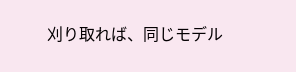刈り取れば、同じモデル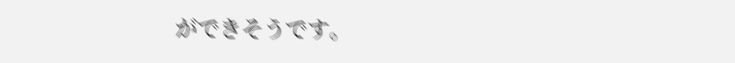ができそうです。